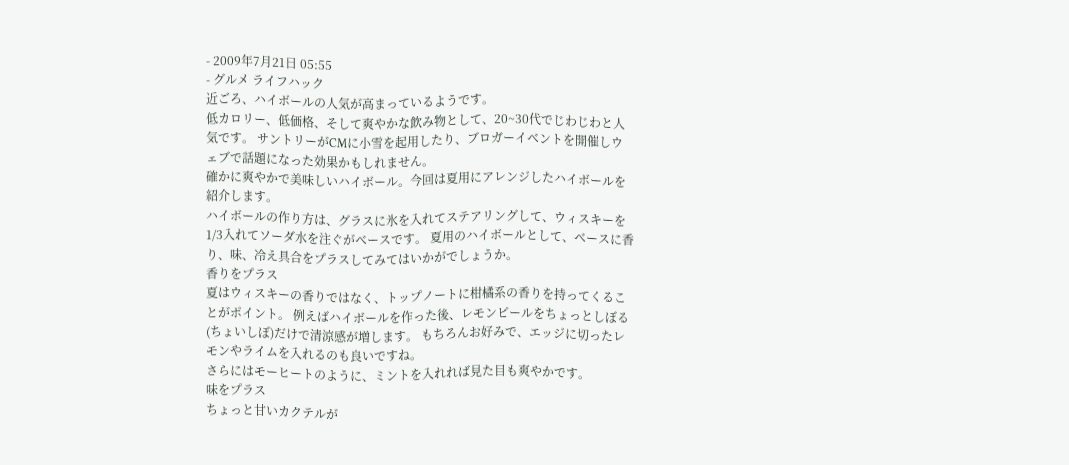- 2009年7月21日 05:55
- グルメ ライフハック
近ごろ、ハイボールの人気が高まっているようです。
低カロリー、低価格、そして爽やかな飲み物として、20~30代でじわじわと人気です。 サントリーがCMに小雪を起用したり、ブロガーイベントを開催しウェブで話題になった効果かもしれません。
確かに爽やかで美味しいハイボール。今回は夏用にアレンジしたハイボールを紹介します。
ハイボールの作り方は、グラスに氷を入れてステアリングして、ウィスキーを1/3入れてソーダ水を注ぐがベースです。 夏用のハイボールとして、ベースに香り、味、冷え具合をプラスしてみてはいかがでしょうか。
香りをプラス
夏はウィスキーの香りではなく、トップノートに柑橘系の香りを持ってくることがポイント。 例えばハイボールを作った後、レモンピールをちょっとしぼる(ちょいしぼ)だけで清涼感が増します。 もちろんお好みで、エッジに切ったレモンやライムを入れるのも良いですね。
さらにはモーヒートのように、ミントを入れれば見た目も爽やかです。
味をプラス
ちょっと甘いカクテルが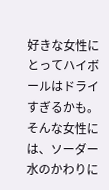好きな女性にとってハイボールはドライすぎるかも。 そんな女性には、ソーダー水のかわりに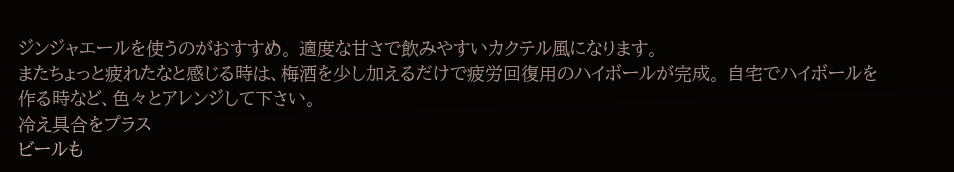ジンジャエールを使うのがおすすめ。 適度な甘さで飲みやすいカクテル風になります。
またちょっと疲れたなと感じる時は、梅酒を少し加えるだけで疲労回復用のハイボールが完成。 自宅でハイボールを作る時など、色々とアレンジして下さい。
冷え具合をプラス
ビールも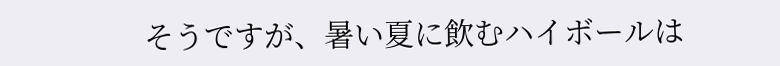そうですが、暑い夏に飲むハイボールは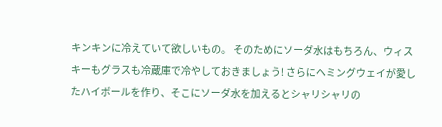キンキンに冷えていて欲しいもの。 そのためにソーダ水はもちろん、ウィスキーもグラスも冷蔵庫で冷やしておきましょう! さらにヘミングウェイが愛したハイボールを作り、そこにソーダ水を加えるとシャリシャリの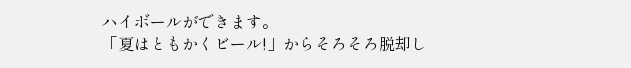ハイボールができます。
「夏はともかくビール!」からそろそろ脱却し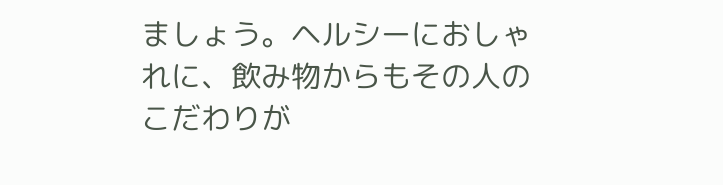ましょう。ヘルシーにおしゃれに、飲み物からもその人のこだわりが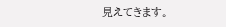見えてきます。